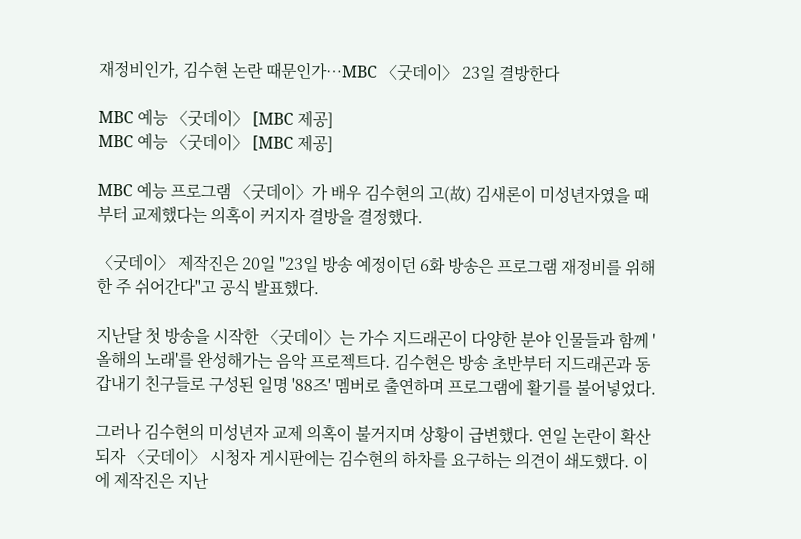재정비인가, 김수현 논란 때문인가…MBC 〈굿데이〉 23일 결방한다

MBC 예능 〈굿데이〉 [MBC 제공]
MBC 예능 〈굿데이〉 [MBC 제공]

MBC 예능 프로그램 〈굿데이〉가 배우 김수현의 고(故) 김새론이 미성년자였을 때부터 교제했다는 의혹이 커지자 결방을 결정했다.

〈굿데이〉 제작진은 20일 "23일 방송 예정이던 6화 방송은 프로그램 재정비를 위해 한 주 쉬어간다"고 공식 발표했다.

지난달 첫 방송을 시작한 〈굿데이〉는 가수 지드래곤이 다양한 분야 인물들과 함께 '올해의 노래'를 완성해가는 음악 프로젝트다. 김수현은 방송 초반부터 지드래곤과 동갑내기 친구들로 구성된 일명 '88즈' 멤버로 출연하며 프로그램에 활기를 불어넣었다.

그러나 김수현의 미성년자 교제 의혹이 불거지며 상황이 급변했다. 연일 논란이 확산되자 〈굿데이〉 시청자 게시판에는 김수현의 하차를 요구하는 의견이 쇄도했다. 이에 제작진은 지난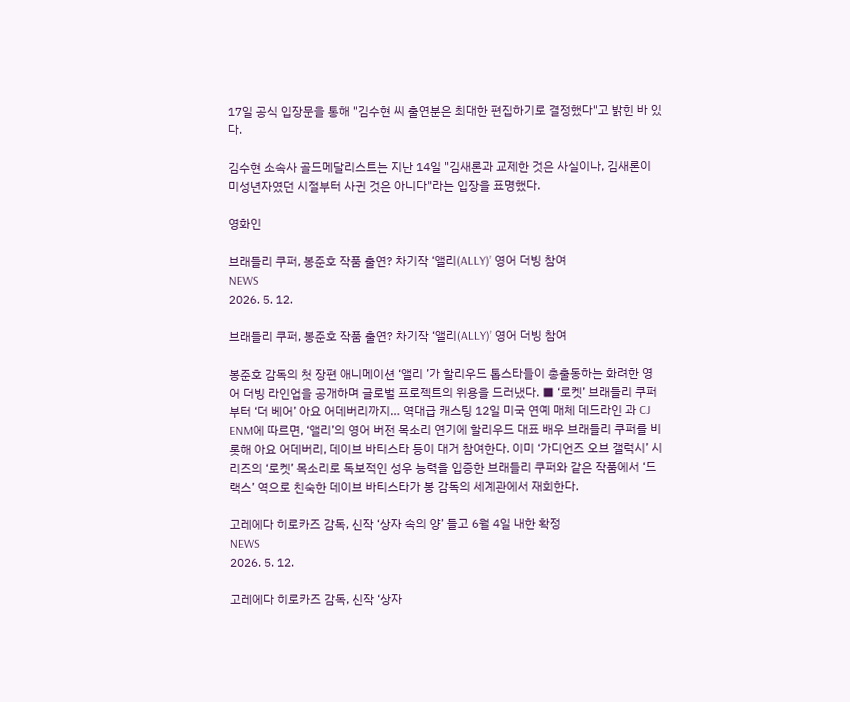17일 공식 입장문을 통해 "김수현 씨 출연분은 최대한 편집하기로 결정했다"고 밝힌 바 있다.

김수현 소속사 골드메달리스트는 지난 14일 "김새론과 교제한 것은 사실이나, 김새론이 미성년자였던 시절부터 사귄 것은 아니다"라는 입장을 표명했다.

영화인

브래들리 쿠퍼, 봉준호 작품 출연? 차기작 ‘앨리(ALLY)’ 영어 더빙 참여
NEWS
2026. 5. 12.

브래들리 쿠퍼, 봉준호 작품 출연? 차기작 ‘앨리(ALLY)’ 영어 더빙 참여

봉준호 감독의 첫 장편 애니메이션 ‘앨리 ’가 할리우드 톱스타들이 총출동하는 화려한 영어 더빙 라인업을 공개하며 글로벌 프로젝트의 위용을 드러냈다. ■ ‘로켓’ 브래들리 쿠퍼부터 ‘더 베어’ 아요 어데버리까지… 역대급 캐스팅 12일 미국 연예 매체 데드라인 과 CJ ENM에 따르면, ‘앨리’의 영어 버전 목소리 연기에 할리우드 대표 배우 브래들리 쿠퍼를 비롯해 아요 어데버리, 데이브 바티스타 등이 대거 참여한다. 이미 ‘가디언즈 오브 갤럭시’ 시리즈의 ‘로켓’ 목소리로 독보적인 성우 능력을 입증한 브래들리 쿠퍼와 같은 작품에서 ‘드랙스’ 역으로 친숙한 데이브 바티스타가 봉 감독의 세계관에서 재회한다.

고레에다 히로카즈 감독, 신작 ‘상자 속의 양’ 들고 6월 4일 내한 확정
NEWS
2026. 5. 12.

고레에다 히로카즈 감독, 신작 ‘상자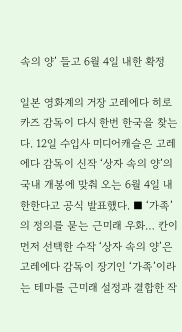속의 양’ 들고 6월 4일 내한 확정

일본 영화계의 거장 고레에다 히로카즈 감독이 다시 한번 한국을 찾는다. 12일 수입사 미디어캐슬은 고레에다 감독이 신작 ‘상자 속의 양’의 국내 개봉에 맞춰 오는 6월 4일 내한한다고 공식 발표했다. ■ ‘가족’의 정의를 묻는 근미래 우화… 칸이 먼저 선택한 수작 ‘상자 속의 양’은 고레에다 감독이 장기인 ‘가족’이라는 테마를 근미래 설정과 결합한 작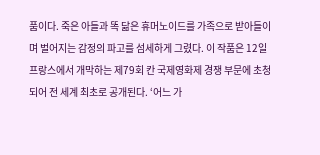품이다. 죽은 아들과 똑 닮은 휴머노이드를 가족으로 받아들이며 벌어지는 감정의 파고를 섬세하게 그렸다. 이 작품은 12일 프랑스에서 개막하는 제79회 칸 국제영화제 경쟁 부문에 초청되어 전 세계 최초로 공개된다. ‘어느 가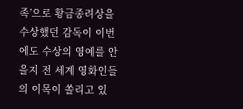족’으로 황금종려상을 수상했던 감독이 이번에도 수상의 영예를 안을지 전 세계 영화인들의 이목이 쏠리고 있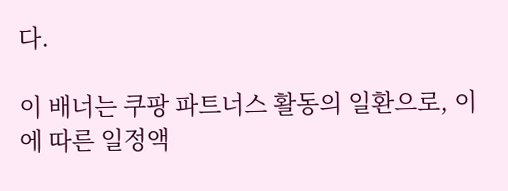다.

이 배너는 쿠팡 파트너스 활동의 일환으로, 이에 따른 일정액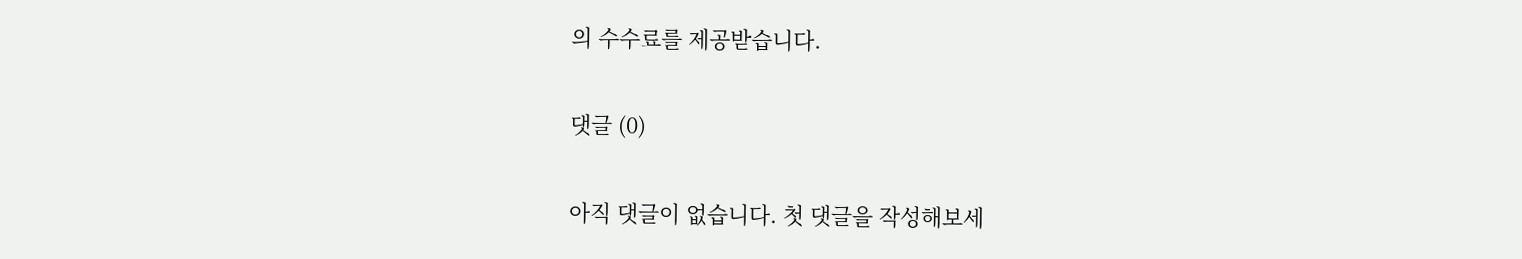의 수수료를 제공받습니다.

댓글 (0)

아직 댓글이 없습니다. 첫 댓글을 작성해보세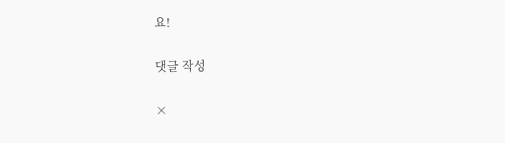요!

댓글 작성

×